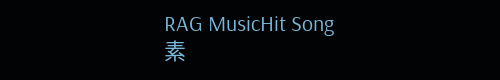RAG MusicHit Song
素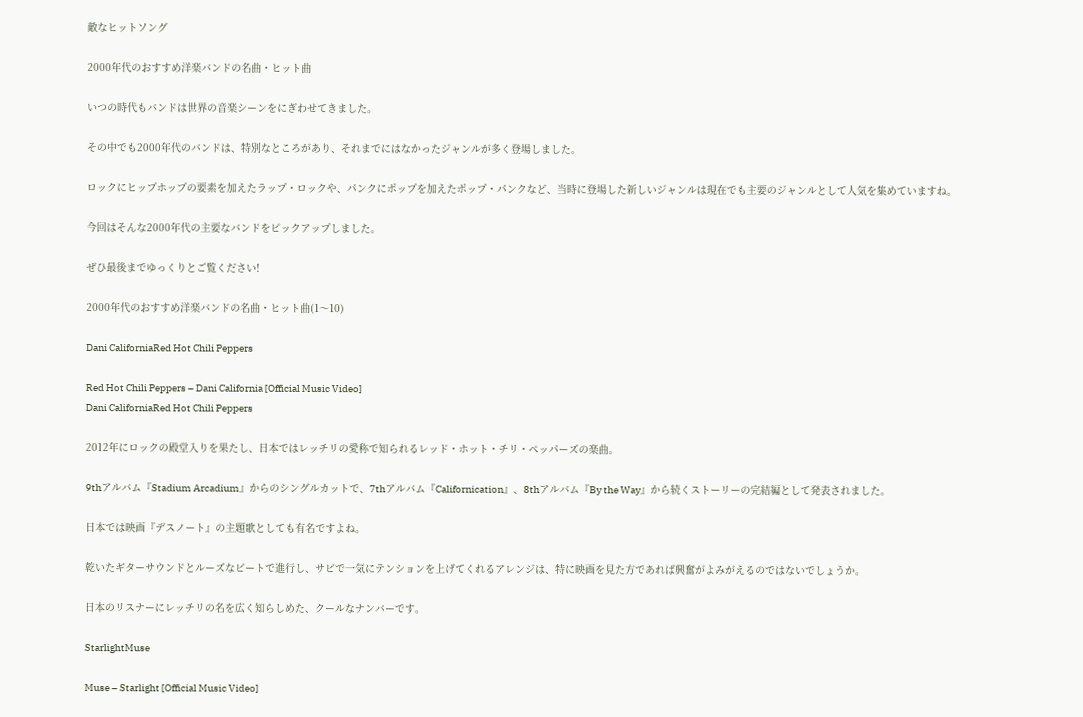敵なヒットソング

2000年代のおすすめ洋楽バンドの名曲・ヒット曲

いつの時代もバンドは世界の音楽シーンをにぎわせてきました。

その中でも2000年代のバンドは、特別なところがあり、それまでにはなかったジャンルが多く登場しました。

ロックにヒップホップの要素を加えたラップ・ロックや、パンクにポップを加えたポップ・パンクなど、当時に登場した新しいジャンルは現在でも主要のジャンルとして人気を集めていますね。

今回はそんな2000年代の主要なバンドをピックアップしました。

ぜひ最後までゆっくりとご覧ください!

2000年代のおすすめ洋楽バンドの名曲・ヒット曲(1〜10)

Dani CaliforniaRed Hot Chili Peppers

Red Hot Chili Peppers – Dani California [Official Music Video]
Dani CaliforniaRed Hot Chili Peppers

2012年にロックの殿堂入りを果たし、日本ではレッチリの愛称で知られるレッド・ホット・チリ・ペッパーズの楽曲。

9thアルバム『Stadium Arcadium』からのシングルカットで、7thアルバム『Californication』、8thアルバム『By the Way』から続くストーリーの完結編として発表されました。

日本では映画『デスノート』の主題歌としても有名ですよね。

乾いたギターサウンドとルーズなビートで進行し、サビで一気にテンションを上げてくれるアレンジは、特に映画を見た方であれば興奮がよみがえるのではないでしょうか。

日本のリスナーにレッチリの名を広く知らしめた、クールなナンバーです。

StarlightMuse

Muse – Starlight [Official Music Video]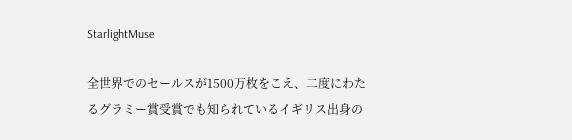StarlightMuse

全世界でのセールスが1500万枚をこえ、二度にわたるグラミー賞受賞でも知られているイギリス出身の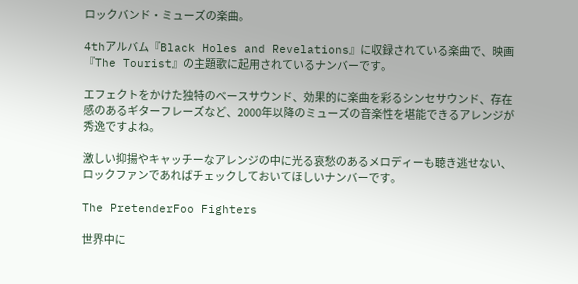ロックバンド・ミューズの楽曲。

4thアルバム『Black Holes and Revelations』に収録されている楽曲で、映画『The Tourist』の主題歌に起用されているナンバーです。

エフェクトをかけた独特のベースサウンド、効果的に楽曲を彩るシンセサウンド、存在感のあるギターフレーズなど、2000年以降のミューズの音楽性を堪能できるアレンジが秀逸ですよね。

激しい抑揚やキャッチーなアレンジの中に光る哀愁のあるメロディーも聴き逃せない、ロックファンであればチェックしておいてほしいナンバーです。

The PretenderFoo Fighters

世界中に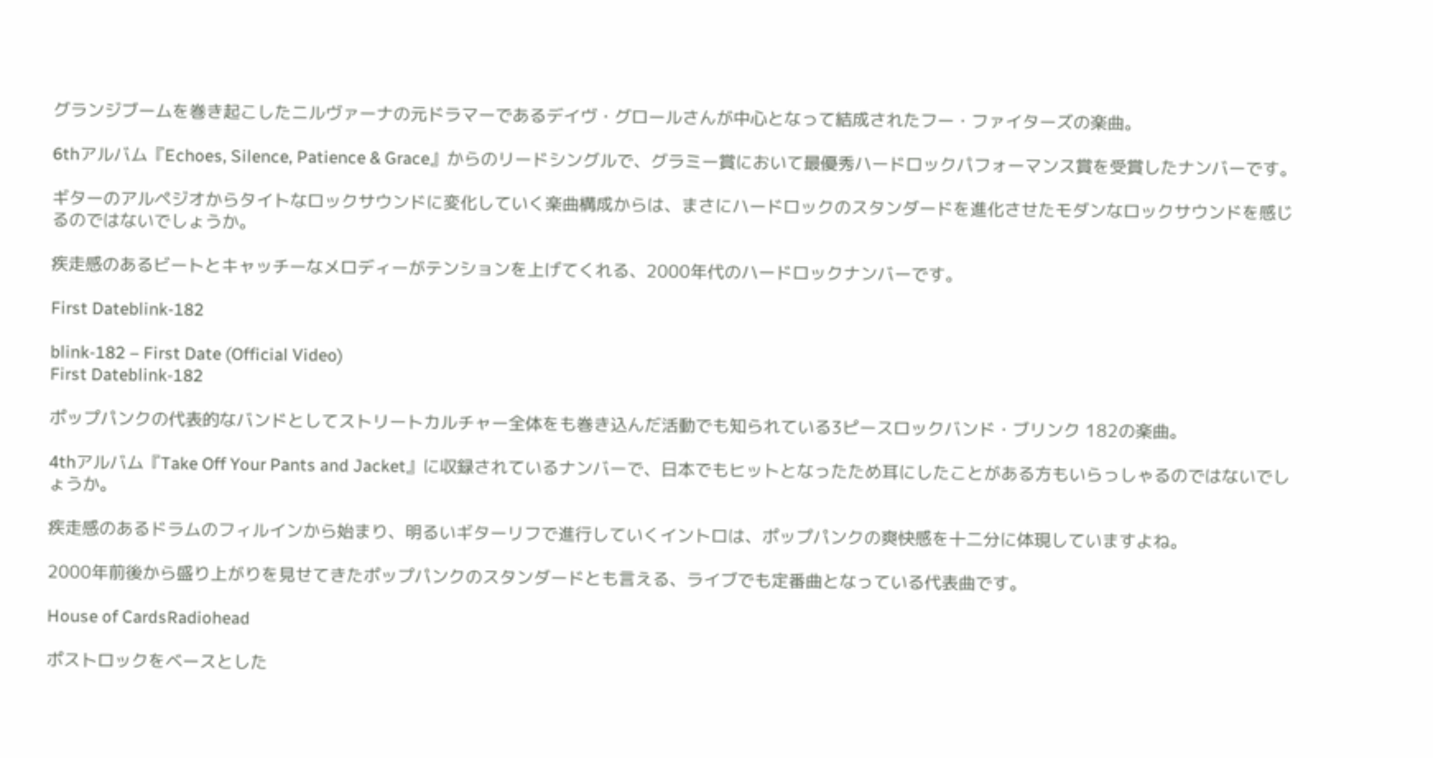グランジブームを巻き起こしたニルヴァーナの元ドラマーであるデイヴ・グロールさんが中心となって結成されたフー・ファイターズの楽曲。

6thアルバム『Echoes, Silence, Patience & Grace』からのリードシングルで、グラミー賞において最優秀ハードロックパフォーマンス賞を受賞したナンバーです。

ギターのアルペジオからタイトなロックサウンドに変化していく楽曲構成からは、まさにハードロックのスタンダードを進化させたモダンなロックサウンドを感じるのではないでしょうか。

疾走感のあるビートとキャッチーなメロディーがテンションを上げてくれる、2000年代のハードロックナンバーです。

First Dateblink-182

blink-182 – First Date (Official Video)
First Dateblink-182

ポップパンクの代表的なバンドとしてストリートカルチャー全体をも巻き込んだ活動でも知られている3ピースロックバンド・ブリンク 182の楽曲。

4thアルバム『Take Off Your Pants and Jacket』に収録されているナンバーで、日本でもヒットとなったため耳にしたことがある方もいらっしゃるのではないでしょうか。

疾走感のあるドラムのフィルインから始まり、明るいギターリフで進行していくイントロは、ポップパンクの爽快感を十二分に体現していますよね。

2000年前後から盛り上がりを見せてきたポップパンクのスタンダードとも言える、ライブでも定番曲となっている代表曲です。

House of CardsRadiohead

ポストロックをベースとした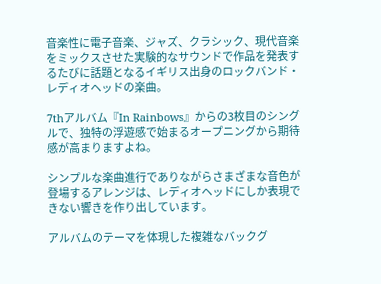音楽性に電子音楽、ジャズ、クラシック、現代音楽をミックスさせた実験的なサウンドで作品を発表するたびに話題となるイギリス出身のロックバンド・レディオヘッドの楽曲。

7thアルバム『In Rainbows』からの3枚目のシングルで、独特の浮遊感で始まるオープニングから期待感が高まりますよね。

シンプルな楽曲進行でありながらさまざまな音色が登場するアレンジは、レディオヘッドにしか表現できない響きを作り出しています。

アルバムのテーマを体現した複雑なバックグ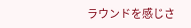ラウンドを感じさ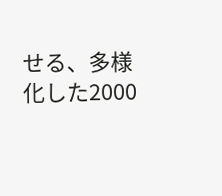せる、多様化した2000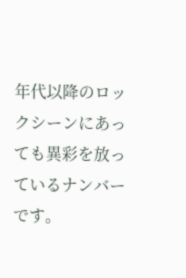年代以降のロックシーンにあっても異彩を放っているナンバーです。